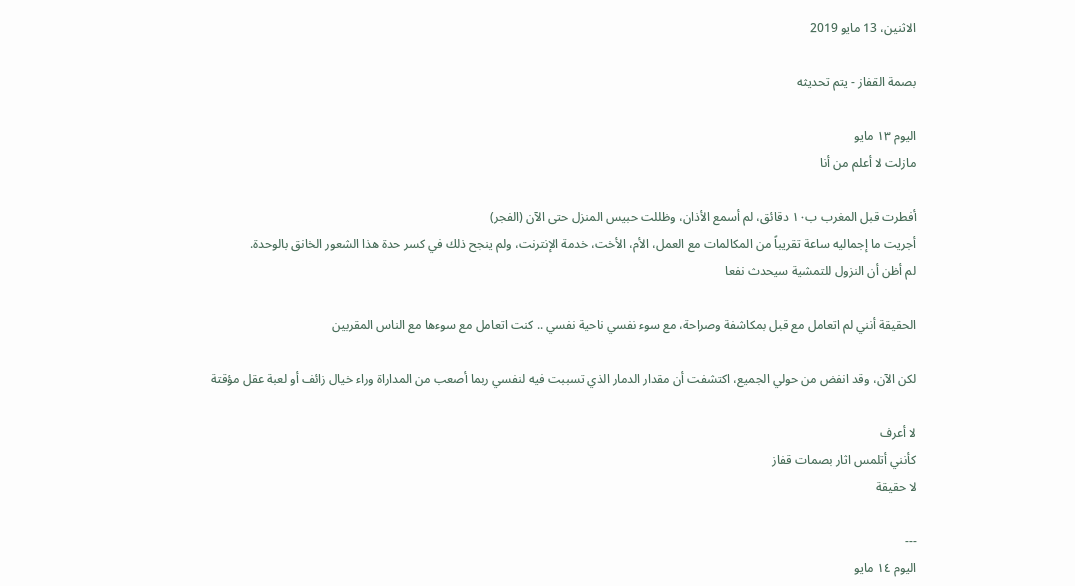الاثنين، 13 مايو 2019

بصمة القفاز - يتم تحديثه

اليوم ١٣ مايو
مازلت لا أعلم من أنا

أفطرت قبل المغرب ب١٠ دقائق، لم أسمع الأذان، وظللت حبيس المنزل حتى الآن (الفجر)
أجريت ما إجماليه ساعة تقريباً من المكالمات مع العمل، الأم، الأخت، خدمة الإنترنت، ولم ينجح ذلك في كسر حدة هذا الشعور الخانق بالوحدة.
لم أظن أن النزول للتمشية سيحدث نفعا

الحقيقة أنني لم اتعامل مع قبل بمكاشفة وصراحة، مع سوء نفسي ناحية نفسي .. كنت اتعامل مع سوءها مع الناس المقربين

لكن الآن، وقد انفض من حولي الجميع، اكتشفت أن مقدار الدمار الذي تسببت فيه لنفسي ربما أصعب من المداراة وراء خيال زائف أو لعبة عقل مؤقتة

لا أعرف
كأنني أتلمس اثار بصمات قفاز
لا حقيقة

---
اليوم ١٤ مايو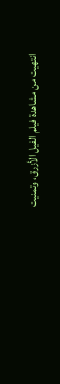انتهيت من مشاهدة فيلم الفيل الأزرق، وتمنيت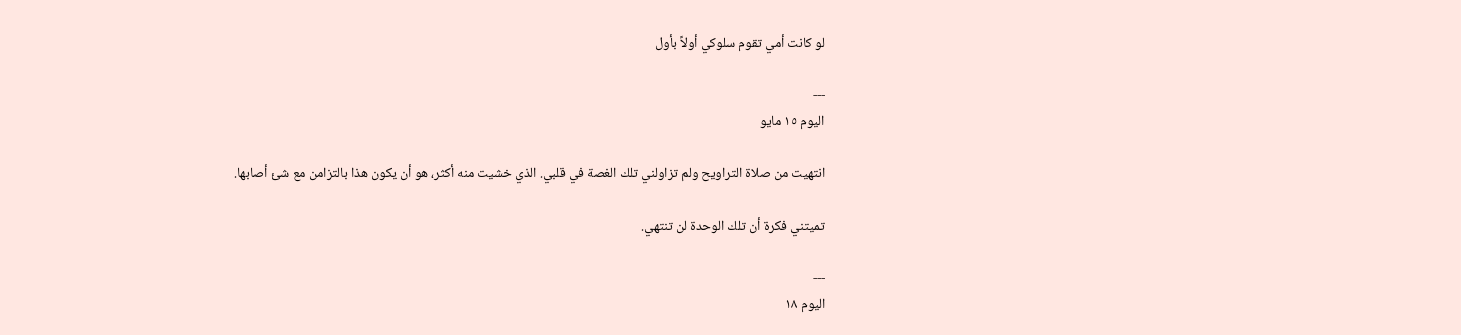لو كانت أمي تقوم سلوكي أولاً بأول

---
اليوم ١٥ مايو

انتهيت من صلاة التراويح ولم تزاولني تلك الغصة في قلبي. الذي خشيت منه أكثر، هو أن يكون هذا بالتزامن مع شئ أصابها.

تميتني فكرة أن تلك الوحدة لن تنتهي.

---
اليوم ١٨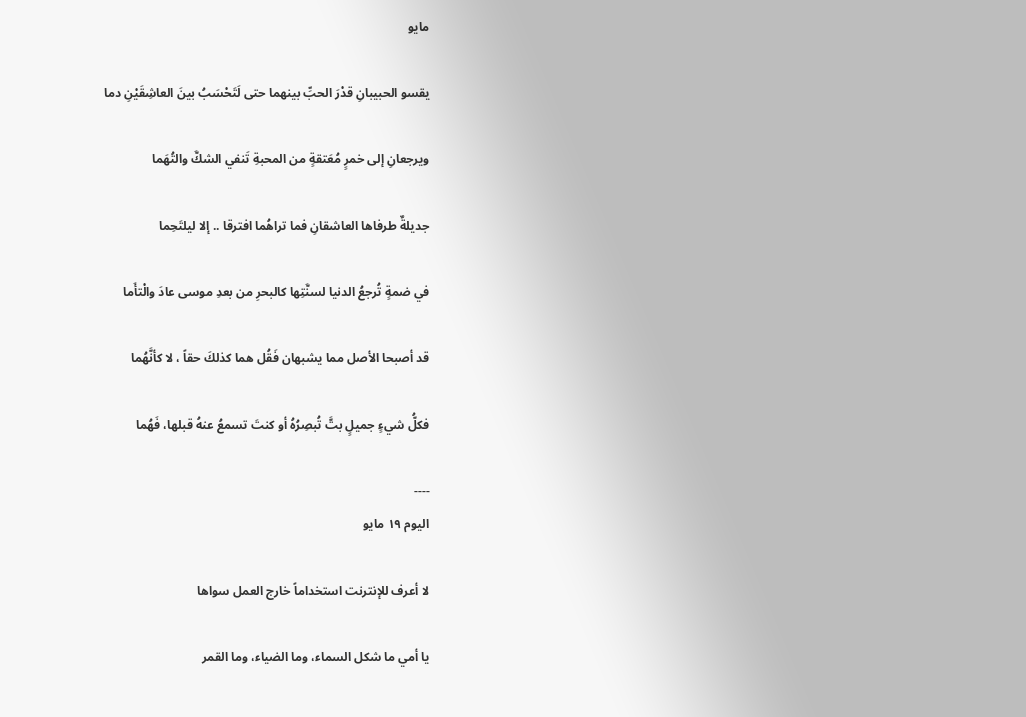مايو

يقسو الحبيبانِ قدْرَ الحبِّ بينهما حتى لَتَحْسَبُ بينَ العاشِقَيْنِ دما

ويرجعانِ إلى خمرٍ مُعَتقةٍ من المحبةِ تَنفي الشكَّ والتُهَما

جديلةٌ طرفاها العاشقانِ فما تراهُما افترقا .. إلا ليلتَحِما

في ضمةٍ تُرجعُ الدنيا لسنَّتِها كالبحرِ من بعدِ موسى عادَ والْتأَما

قد أصبحا الأصل مما يشبهان فَقُل هما كذلكَ حقاً ، لا كأنَّهُما

فكلُّ شيءٍ جميلٍ بتَّ تُبصِرُهُ أو كنتَ تسمعُ عنهُ قبلها، فَهُما

----
اليوم ١٩ مايو

لا أعرف للإنترنت استخداماً خارج العمل سواها

يا أمي ما شكل السماء، وما الضياء، وما القمر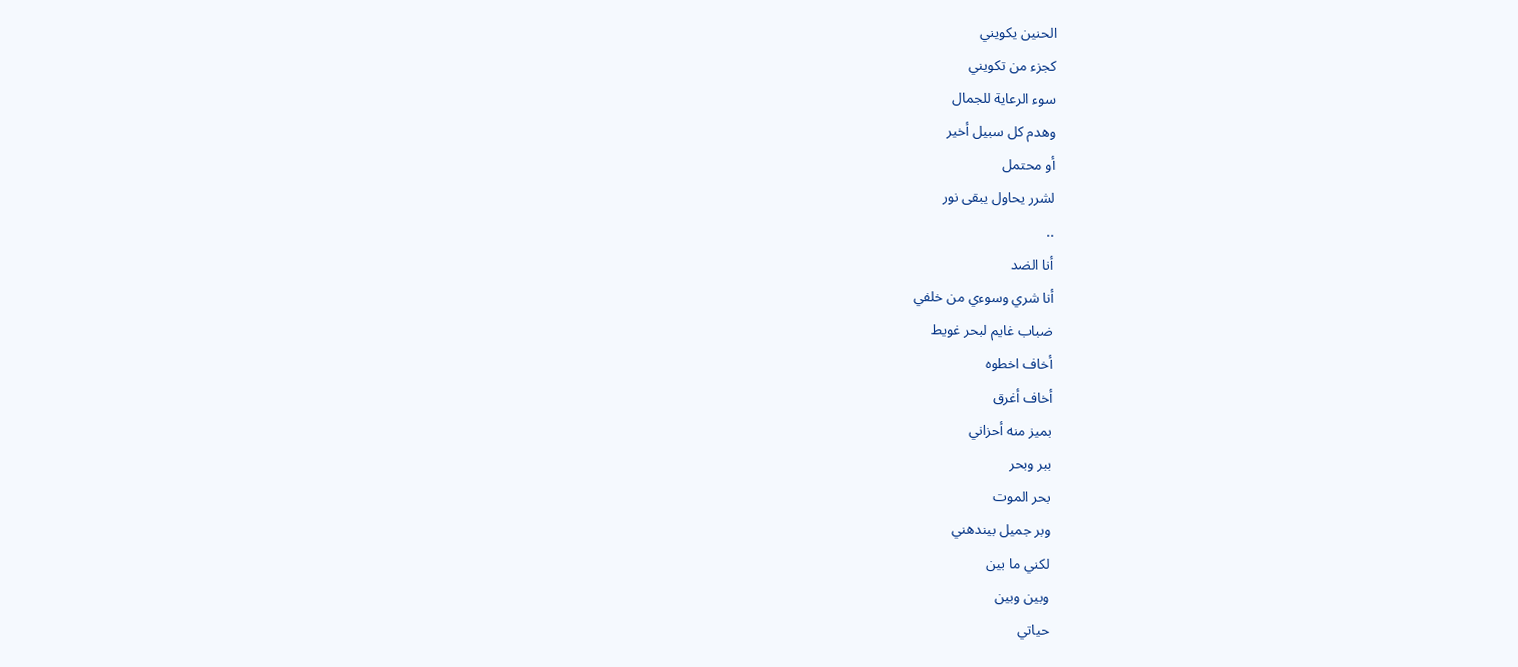الحنين يكويني
كجزء من تكويني
سوء الرعاية للجمال
وهدم كل سبيل أخير
أو محتمل
لشرر يحاول يبقى نور
..
أنا الضد
أنا شري وسوءي من خلفي
ضباب غايم لبحر غويط
أخاف اخطوه
أخاف أغرق
بميز منه أحزاني
ببر وبحر
بحر الموت
وبر جميل بيندهني
لكني ما بين
وبين وبين
حياتي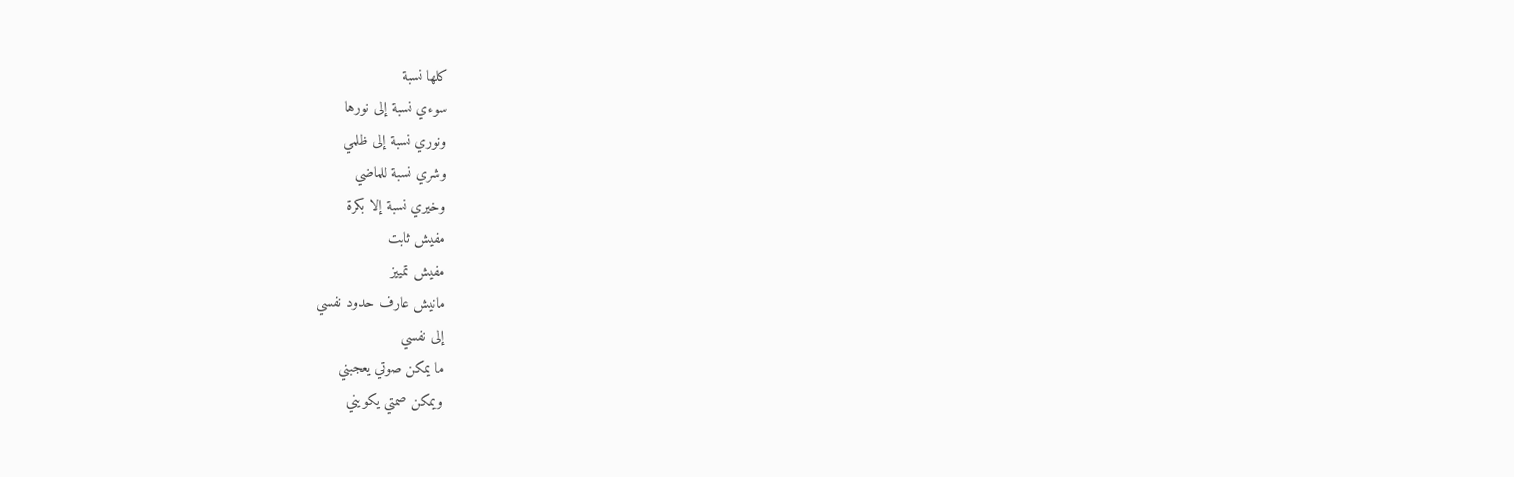كلها نسبة
سوءي نسبة إلى نورها
ونوري نسبة إلى ظلمي
وشري نسبة للماضي
وخيري نسبة إلا بكرة
مفيش ثابت
مفيش تمييز
مانيش عارف حدود نفسي
إلى نفسي
ما يمكن صوتي يعجبني
ويمكن صمتي يكويني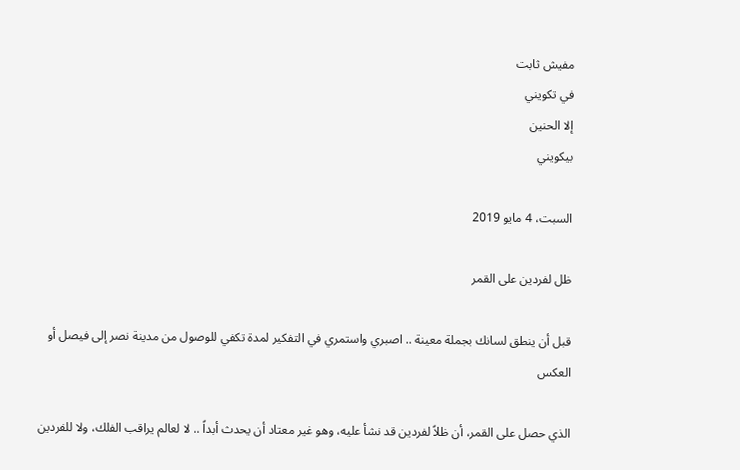مفيش ثابت
في تكويني
إلا الحنين
بيكويني

السبت، 4 مايو 2019

ظل لفردين على القمر

قبل أن ينطق لسانك بجملة معينة .. اصبري واستمري في التفكير لمدة تكفي للوصول من مدينة نصر إلى فيصل أو العكس

الذي حصل على القمر، أن ظلاً لفردين قد نشأ عليه، وهو غير معتاد أن يحدث أبداً .. لا لعالم يراقب الفلك، ولا للفردين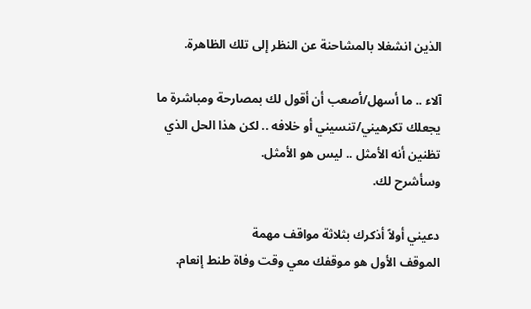الذين انشغلا بالمشاحنة عن النظر إلى تلك الظاهرة.

آلاء .. ما أسهل/أصعب أن أقول لك بمصارحة ومباشرة ما يجعلك تكرهيني/تنسيني أو خلافه .. لكن هذا الحل الذي تظنين أنه الأمثل .. ليس هو الأمثل.
وسأشرح لك.

دعيني أولاً أذكرك بثلاثة مواقف مهمة
الموقف الأول هو موقفك معي وقت وفاة طنط إنعام.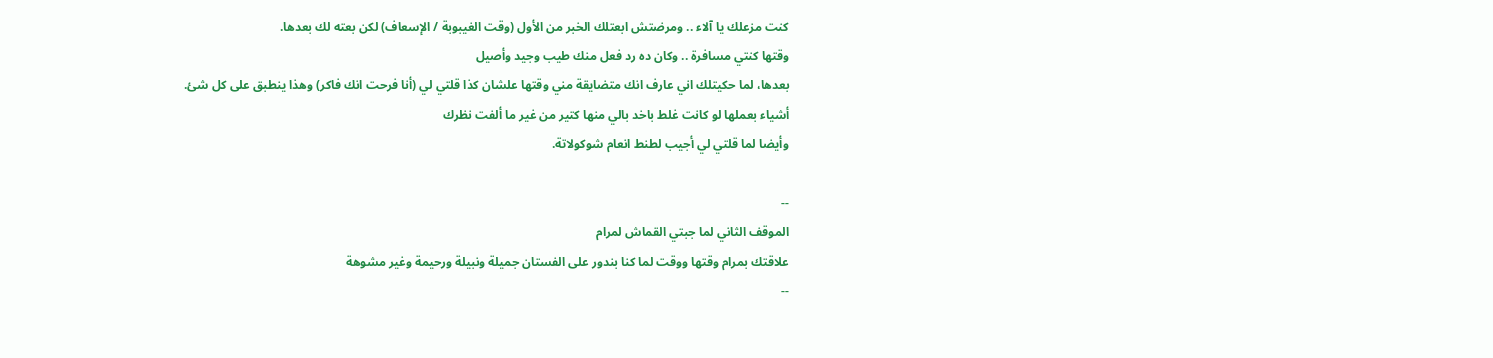كنت مزعلك يا آلاء .. ومرضتش ابعتلك الخبر من الأول (وقت الغيبوبة / الإسعاف) لكن بعته لك بعدها.
وقتها كنتي مسافرة .. وكان ده رد فعل منك طيب وجيد وأصيل
بعدها، لما حكيتلك اني عارف انك متضايقة مني وقتها علشان كذا قلتي لي (أنا فرحت انك فاكر) وهذا ينطبق على كل شئ.
أشياء بعملها لو كانت غلط باخد بالي منها كتير من غير ما ألفت نظرك
وأيضا لما قلتي لي أجيب لطنط انعام شوكولاتة.

--
الموقف الثاني لما جبتي القماش لمرام
علاقتك بمرام وقتها ووقت لما كنا بندور على الفستان جميلة ونبيلة ورحيمة وغير مشوهة
--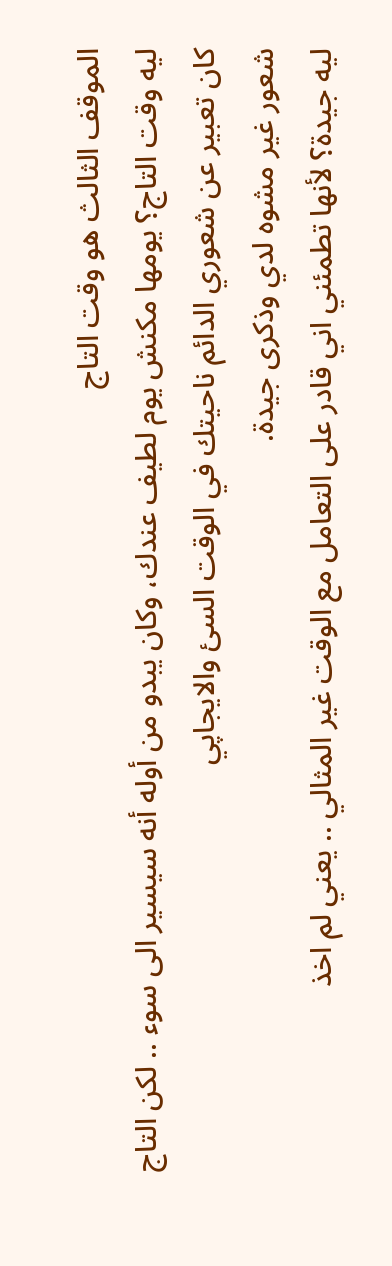الموقف الثالث هو وقت التاج
ليه وقت التاج؟ يومها مكنش يوم لطيف عندك، وكان يبدو من أوله أنه سيسير الى سوء .. لكن التاج كان تعبير عن شعوري الدائم ناحيتك في الوقت السئ والايجاپي
شعور غير مشوه لدي وذكرى جيدة.
ليه جيدة؟ لأنها تطمئني اني قادر على التعامل مع الوقت غير المثالي .. يعني لم اخذ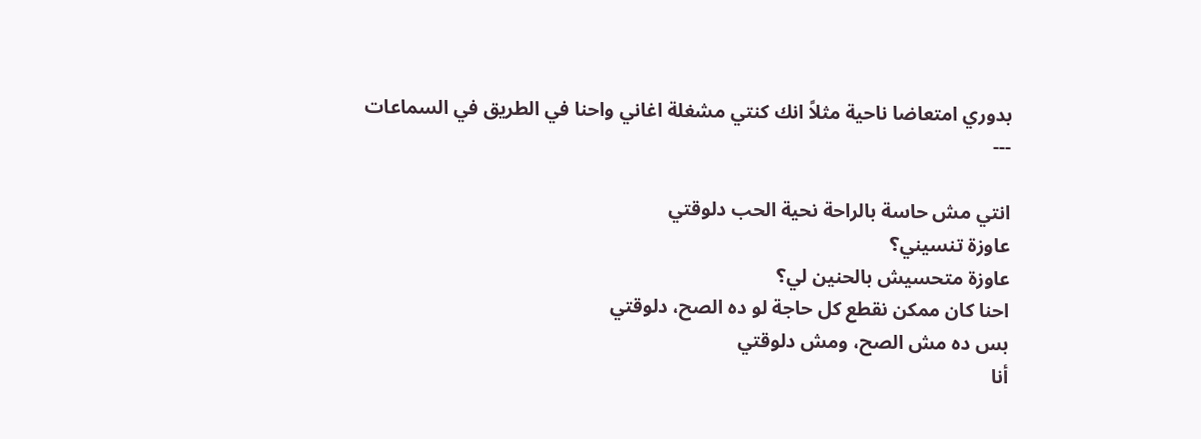بدوري امتعاضا ناحية مثلاً انك كنتي مشغلة اغاني واحنا في الطريق في السماعات
---

انتي مش حاسة بالراحة نحية الحب دلوقتي
عاوزة تنسيني؟
عاوزة متحسيش بالحنين لي؟
احنا كان ممكن نقطع كل حاجة لو ده الصح، دلوقتي
بس ده مش الصح، ومش دلوقتي
أنا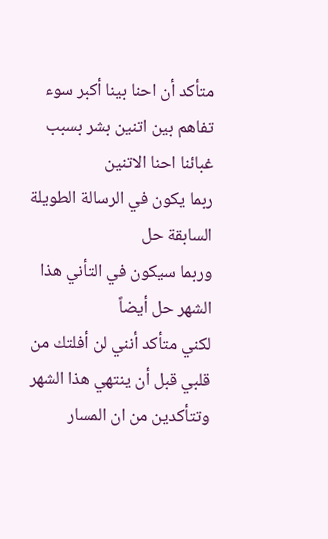متأكد أن احنا بينا أكبر سوء تفاهم بين اتنين بشر بسبب غبائنا احنا الاتنين
ربما يكون في الرسالة الطويلة السابقة حل
وربما سيكون في التأني هذا الشهر حل أيضاً
لكني متأكد أنني لن أفلتك من قلبي قبل أن ينتهي هذا الشهر وتتأكدين من ان المسار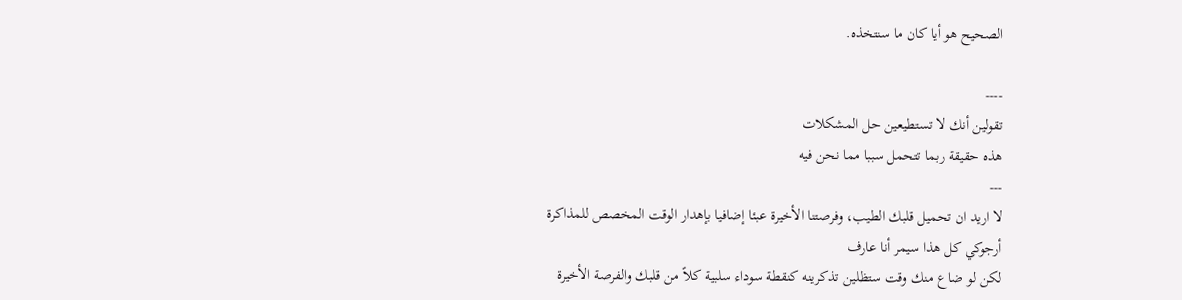الصحيح هو أيا كان ما سنتخذه.

----
تقولين أنك لا تستطيعين حل المشكلات
هذه حقيقة ربما تتحمل سببا مما نحن فيه
---
لا اريد ان تحميل قلبك الطيب، وفرصتنا الأخيرة عبئا إضافيا بإهدار الوقت المخصص للمذاكرة
أرجوكي كل هذا سيمر أنا عارف
لكن لو ضاع منك وقت ستظلين تذكرينه كنقطة سوداء سلبية كلاً من قلبك والفرصة الأخيرة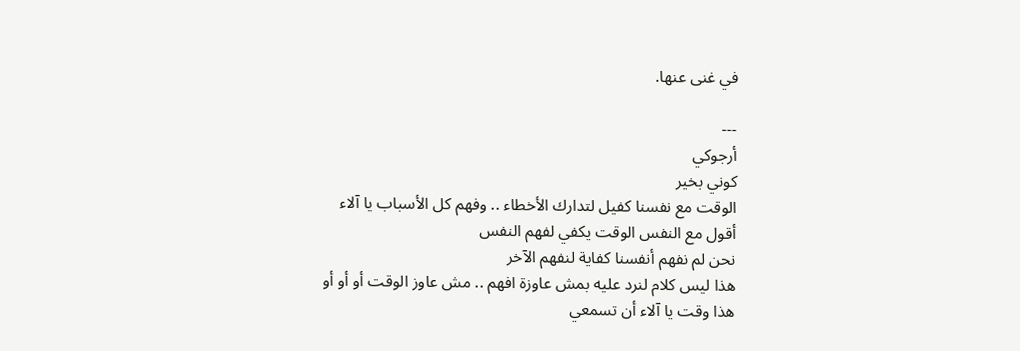في غنى عنها.

---
أرجوكي
كوني بخير
الوقت مع نفسنا كفيل لتدارك الأخطاء .. وفهم كل الأسباب يا آلاء
أقول مع النفس الوقت يكفي لفهم النفس
نحن لم نفهم أنفسنا كفاية لنفهم الآخر
هذا ليس كلام لنرد عليه بمش عاوزة افهم .. مش عاوز الوقت أو أو أو
هذا وقت يا آلاء أن تسمعي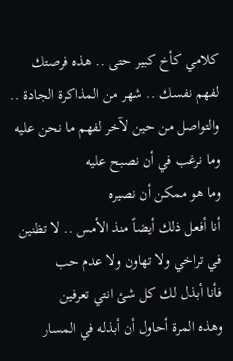كلامي كأخ كبير حتى .. هذه فرصتك لفهم نفسك .. شهر من المذاكرة الجادة .. والتواصل من حين لآخر لفهم ما نحن عليه وما نرغب في أن نصبح عليه
وما هو ممكن أن نصيره
أنا أفعل ذلك أيضاً منذ الأمس .. لا تظنين في تراخي ولا تهاون ولا عدم حب
فأنا أبذل لك كل شئ انتي تعرفين
وهذه المرة أحاول أن أبذله في المسار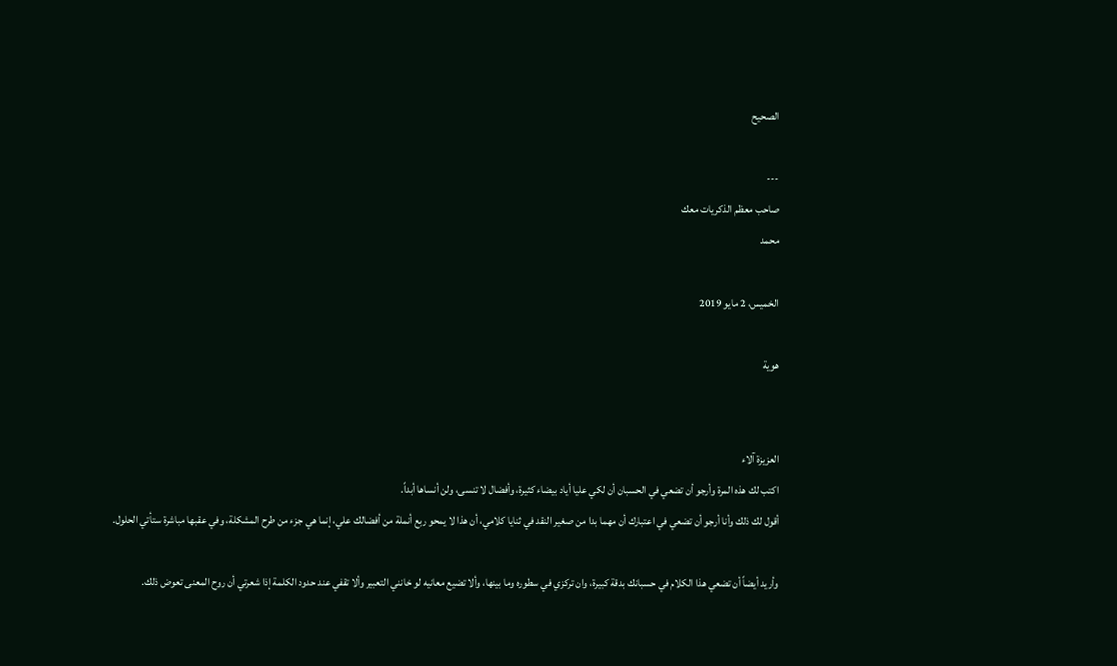الصحيح

---
صاحب معظم الذكريات معك
محمد

الخميس، 2 مايو 2019

هوية


العزيزة آلاء
اكتب لك هذه المرة وأرجو أن تضعي في الحسبان أن لكي عليا أياد بيضاء كثيرة، وأفضال لا تنسى، ولن أنساها أبداً.
أقول لك ذلك وأنا أرجو أن تضعي في اعتبارك أن مهما بدا من صغير النقد في ثنايا كلامي، أن هذا لا يمحو ربع أنملة من أفضالك علي، إنما هي جزء من طرح المشكلة، وفي عقبها مباشرة ستأتي الحلول.

وأريد أيضاً أن تضعي هذا الكلام في حسبانك بدقة كبيرة، وان تركزي في سطوره وما بينها، وألا تضيع معانيه لو خانني التعبير وألا تقفي عند حدود الكلمة إذا شعرتي أن روح المعنى تعوض ذلك.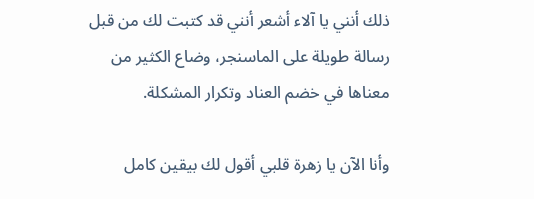ذلك أنني يا آلاء أشعر أنني قد كتبت لك من قبل رسالة طويلة على الماسنجر، وضاع الكثير من معناها في خضم العناد وتكرار المشكلة.

وأنا الآن يا زهرة قلبي أقول لك بيقين كامل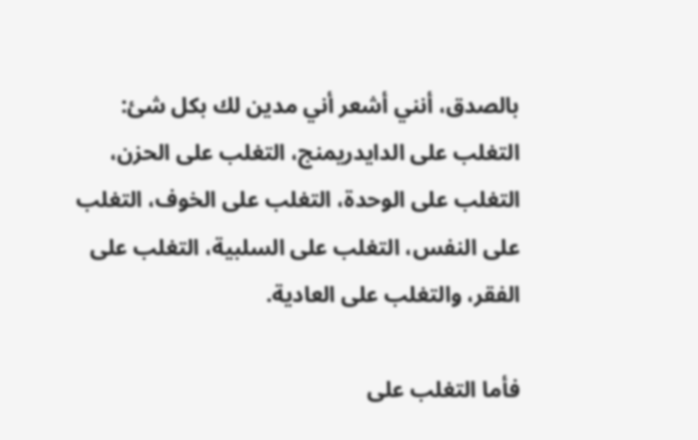بالصدق، أنني أشعر أني مدين لك بكل شئ: التغلب على الدايدريمنج، التغلب على الحزن، التغلب على الوحدة، التغلب على الخوف، التغلب على النفس، التغلب على السلبية، التغلب على الفقر، والتغلب على العادية.

فأما التغلب على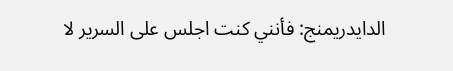الدايدريمنج: فأنني كنت اجلس على السرير لا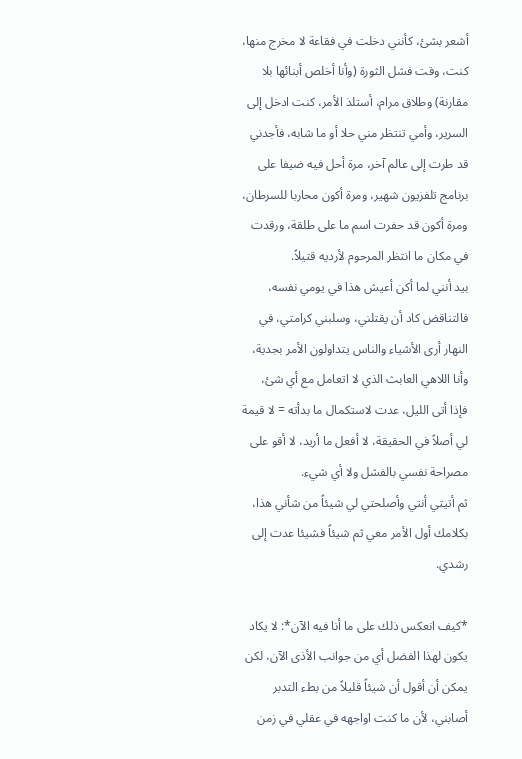أشعر بشئ، كأنني دخلت في فقاعة لا مخرج منها، كنت، وقت فشل الثورة (وأنا أخلص أبنائها بلا مقارنة) وطلاق مرام، أستلذ الأمر، كنت ادخل إلى السرير، وأمي تنتظر مني حلا أو ما شابه، فأجدني قد طرت إلى عالم آخر، مرة أحل فيه ضيفا على برنامج تلفزيون شهير، ومرة أكون محاربا للسرطان، ومرة أكون قد حفرت اسم ما على طلقة، ورقدت في مكان ما انتظر المرحوم لأرديه قتيلاً.
بيد أنني لما أكن أعيش هذا في يومي نفسه، فالتناقض كاد أن يقتلني، وسلبني كرامتي، في النهار أرى الأشياء والناس يتداولون الأمر بجدية، وأنا اللاهي العابث الذي لا اتعامل مع أي شئ، فإذا أتى الليل، عدت لاستكمال ما بدأته = لا قيمة لي أصلاً في الحقيقة، لا أفعل ما أريد، لا أقو على مصراحة نفسي بالفشل ولا أي شيء.
ثم أتيتي أنتي وأصلحتي لي شيئاً من شأني هذا، بكلامك أول الأمر معي ثم شيئاً فشيئا عدت إلى رشدي.

*كيف انعكس ذلك على ما أنا فيه الآن*: لا يكاد يكون لهذا الفضل أي من جوانب الأذى الآن، لكن يمكن أن أقول أن شيئاً قليلاً من بطء التدبر أصابني، لأن ما كنت اواجهه في عقلي في زمن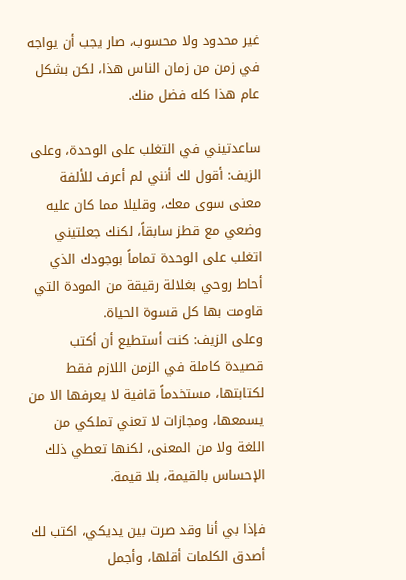غير محدود ولا محسوب، صار يجب أن يواجه في زمن من زمان الناس هذا، لكن بشكل عام هذا كله فضل منك.

ساعدتيني في التغلب على الوحدة، وعلى الزيف: أقول لك أنني لم أعرف للألفة معنى سوى معك، وقليلا مما كان عليه وضعي مع قطز سابقاً، لكنك جعلتيني اتغلب على الوحدة تماماً بوجودك الذي أحاط روحي بغلالة رقيقة من المودة التي قاومت بها كل قسوة الحياة.
وعلى الزيف: كنت أستطيع أن أكتب قصيدة كاملة في الزمن اللازم فقط لكتابتها، مستخدماً قافية لا يعرفها الا من يسمعها، ومجازات لا تعني تملكي من اللغة ولا من المعنى، لكنها تعطي ذلك الإحساس بالقيمة، بلا قيمة.

فإذا بي أنا وقد صرت بين يديكي، اكتب لك أصدق الكلمات أقلها، وأجمل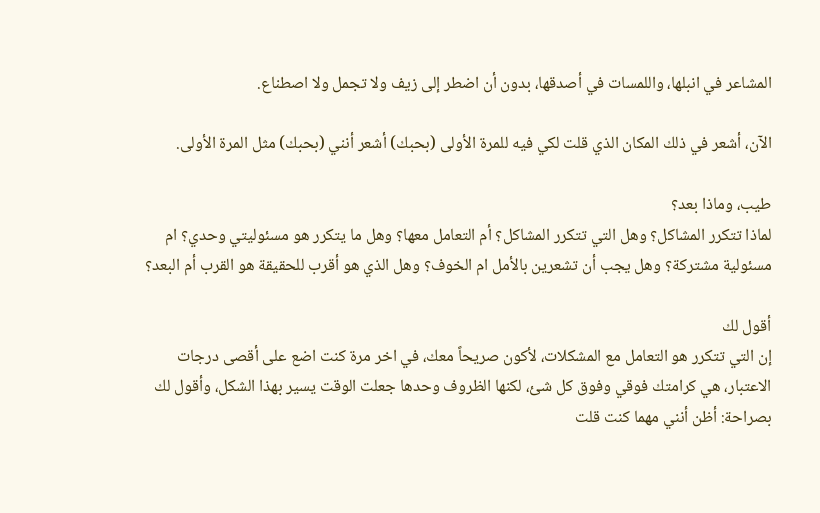المشاعر في انبلها، واللمسات في أصدقها، بدون أن اضطر إلى زيف ولا تجمل ولا اصطناع.

الآن، أشعر في ذلك المكان الذي قلت لكي فيه للمرة الأولى (بحبك) أشعر أنني (بحبك) مثل المرة الأولى.

طيب، وماذا بعد؟
لماذا تتكرر المشاكل؟ وهل التي تتكرر المشاكل؟ أم التعامل معها؟ وهل ما يتكرر هو مسئوليتي وحدي؟ ام مسئولية مشتركة؟ وهل يجب أن تشعرين بالأمل ام الخوف؟ وهل الذي هو أقرب للحقيقة هو القرب أم البعد؟

أقول لك
إن التي تتكرر هو التعامل مع المشكلات، لأكون صريحاً معك، في اخر مرة كنت اضع على أقصى درجات الاعتبار، هي كرامتك فوقي وفوق كل شئ، لكنها الظروف وحدها جعلت الوقت يسير بهذا الشكل، وأقول لك بصراحة: أظن أنني مهما كنت قلت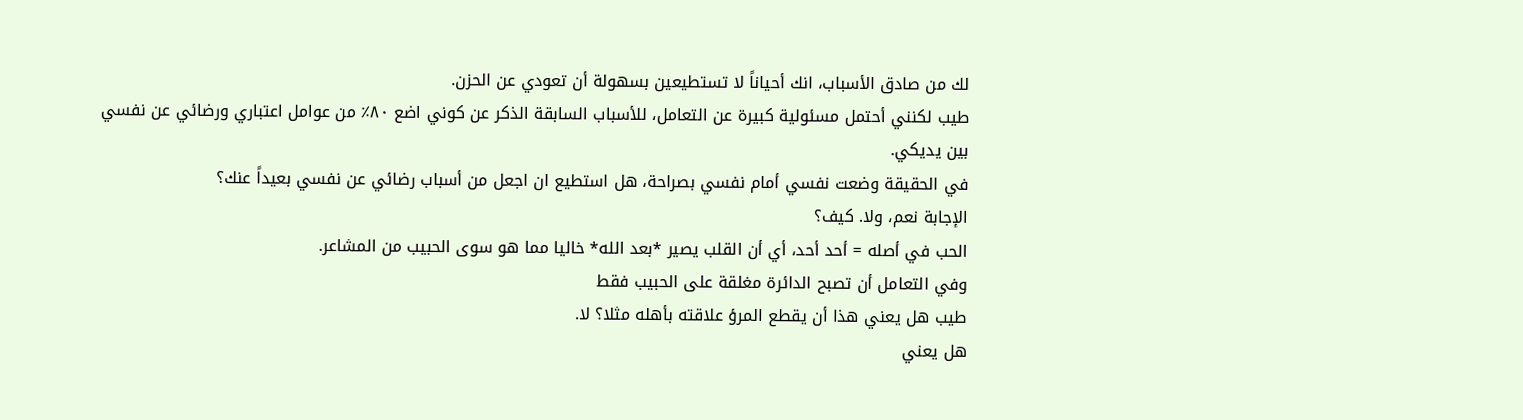لك من صادق الأسباب، انك أحياناً لا تستطيعين بسهولة أن تعودي عن الحزن.
طيب لكنني أحتمل مسئولية كبيرة عن التعامل، للأسباب السابقة الذكر عن كوني اضع ٨٠٪ من عوامل اعتباري ورضائي عن نفسي بين يديكي.
في الحقيقة وضعت نفسي أمام نفسي بصراحة، هل استطيع ان اجعل من أسباب رضائي عن نفسي بعيداً عنك؟
الإجابة نعم، ولا. كيف؟
الحب في أصله = أحد أحد، أي أن القلب يصير *بعد الله* خاليا مما هو سوى الحبيب من المشاعر.
وفي التعامل أن تصبح الدائرة مغلقة على الحبيب فقط
طيب هل يعني هذا أن يقطع المرؤ علاقته بأهله مثلا؟ لا.
هل يعني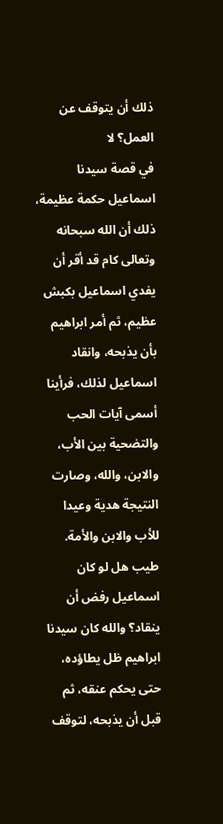ذلك أن يتوقف عن العمل؟ لا
في قصة سيدنا اسماعيل حكمة عظيمة، ذلك أن الله سبحانه وتعالى كام قد أقر أن يفدي اسماعيل بكبش عظيم، ثم أمر ابراهيم بأن يذبحه، وانقاد اسماعيل لذلك، فرأينا أسمى آيات الحب والتضحية بين الأب، والابن، والله، وصارت النتيجة هدية وعيدا للأب والابن والأمة.
طيب هل لو كان اسماعيل رفض أن ينقاد؟ والله كان سيدنا ابراهيم ظل يطاؤده، حتى يحكم عنقه، ثم قبل أن يذبحه، لتوقف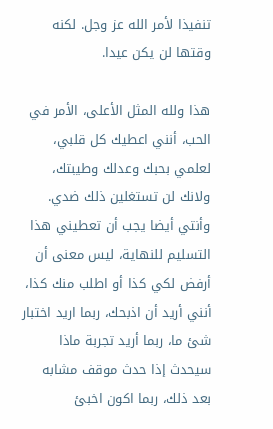تنفيذا لأمر الله عز وجل. لكنه وقتها لن يكن عيدا.

هذا ولله المثل الأعلى، الأمر في الحب، أنني اعطيك كل قلبي، لعلمي بحبك وعدلك وطيبتك، ولانك لن تستغلين ذلك ضدي.
وأنتي أيضا يجب أن تعطيني هذا التسليم للنهاية، ليس معنى أن أرفض لكي كذا أو اطلب منك كذا، أنني أريد أن اذبحك، ربما اريد اختبار شئ ما، ربما أريد تجربة ماذا سيحدث إذا حدث موقف مشابه بعد ذلك، ربما اكون اخبئ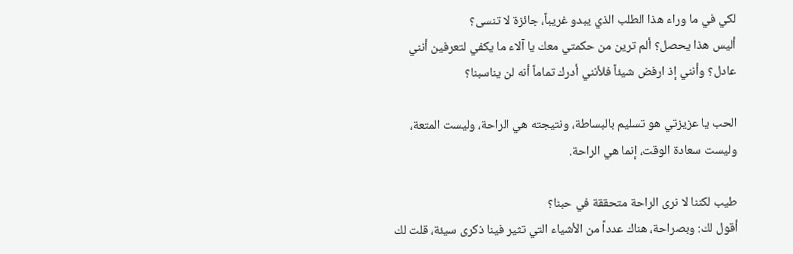لكي في ما وراء هذا الطلب الذي يبدو غريباً، جائزة لا تنسى؟
أليس هذا يحصل؟ ألم ترين من حكمتي معك يا آلاء ما يكفي لتعرفين أنني عادل؟ وأنني إذ ارفض شيئاً فلأنني أدرك تماماً أنه لن يناسبنا؟

الحب يا عزيزتي هو تسليم بالبساطة، ونتيجته هي الراحة، وليست المتعة، وليست سعادة الوقت، إنما هي الراحة.

طيب لكننا لا نرى الراحة متحققة في حبنا؟
أقول لك: وبصراحة، هناك عدداً من الأشياء التي تثير فينا ذكرى سيئة، قلت لك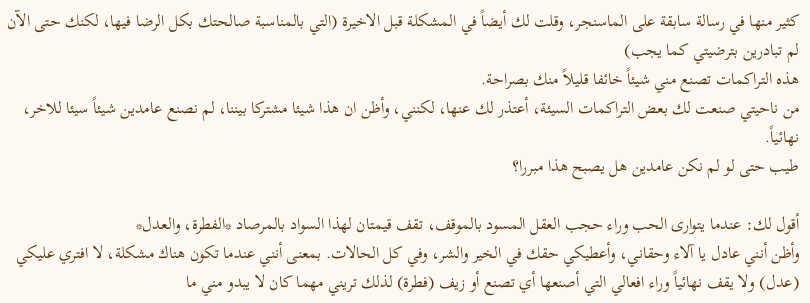كثير منها في رسالة سابقة على الماسنجر، وقلت لك أيضاً في المشكلة قبل الاخيرة (التي بالمناسبة صالحتك بكل الرضا فيها، لكنك حتى الآن لم تبادرين بترضيتي كما يجب)
هذه التراكمات تصنع مني شيئاً خائفا قليلاً منك بصراحة.
من ناحيتي صنعت لك بعض التراكمات السيئة، أعتذر لك عنها، لكنني، وأظن ان هذا شيئا مشتركا بيننا، لم نصنع عامدين شيئاً سيئا للاخر، نهائياً.
طيب حتى لو لم نكن عامدين هل يصبح هذا مبررا؟

أقول لك: عندما يتوارى الحب وراء حجب العقل المسود بالموقف، تقف قيمتان لهذا السواد بالمرصاد *الفطرة، والعدل*
وأظن أنني عادل يا آلاء وحقاني، وأعطيكي حقك في الخير والشر، وفي كل الحالات. بمعنى أنني عندما تكون هناك مشكلة، لا افتري عليكي (عدل) ولا يقف نهائياً وراء افعالي التي أصنعها أي تصنع أو زيف (فطرة) لذلك تريني مهما كان لا يبدو مني ما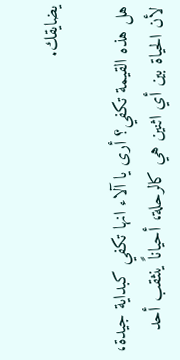يضايقك.

هل هذه القيمة تكفي؟ أرى يا آلاء انها تكفي كبداية جيدة، لأن الحياة بين أي اثنين هي كالرحلة، أحياناً ينثقب أحد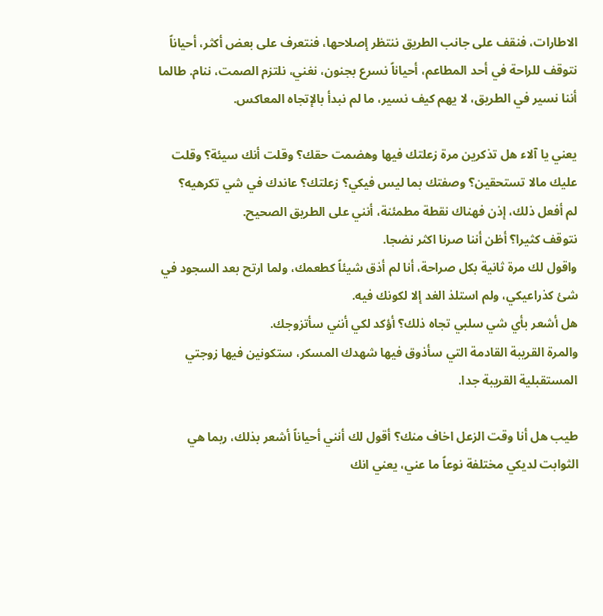الاطارات، فنقف على جانب الطريق ننتظر إصلاحها، فنتعرف على بعض أكثر، أحياناً نتوقف للراحة في أحد المطاعم، أحياناً نسرع بجنون، نغني، نلتزم الصمت، ننام. طالما أننا نسير في الطريق، لا يهم كيف نسير، ما لم نبدأ بالإتجاه المعاكس.

يعني يا آلاء هل تذكرين مرة زعلتك فيها وهضمت حقك؟ وقلت أنك سيئة؟ وقلت عليك مالا تستحقين؟ وصفتك بما ليس فيكي؟ زعلتك؟ عاندك في شي تكرهيه؟
لم أفعل ذلك، إذن فهناك نقطة مطمئنة، أنني على الطريق الصحيح.
نتوقف كثيرا؟ أظن أننا صرنا اكثر نضجا.
واقول لك مرة ثانية بكل صراحة، أنا لم أذق شيئاً كطعمك، ولما ارتح بعد السجود في شئ كذراعيكي، ولم استلذ الغد إلا لكونك فيه.
هل أشعر بأي شي سلبي تجاه ذلك؟ أؤكد لكي أنني سأتزوجك.
والمرة القريبة القادمة التي سأذوق فيها شهدك المسكر، ستكونين فيها زوجتي المستقبلية القريبة جدا.

طيب هل أنا وقت الزعل اخاف منك؟ أقول لك أنني أحياناً أشعر بذلك، ربما هي الثوابت لديكي مختلفة نوعاً ما عني، يعني انك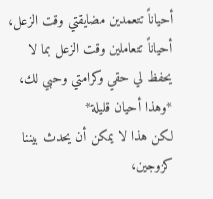أحياناً تتعمدين مضايقتي وقت الزعل، أحياناً تتعاملين وقت الزعل بما لا يحفظ لي حقي وكرامتي وحبي لك، *وهذا أحيان قليلة*
لكن هذا لا يمكن أن يحدث بيننا كزوجين،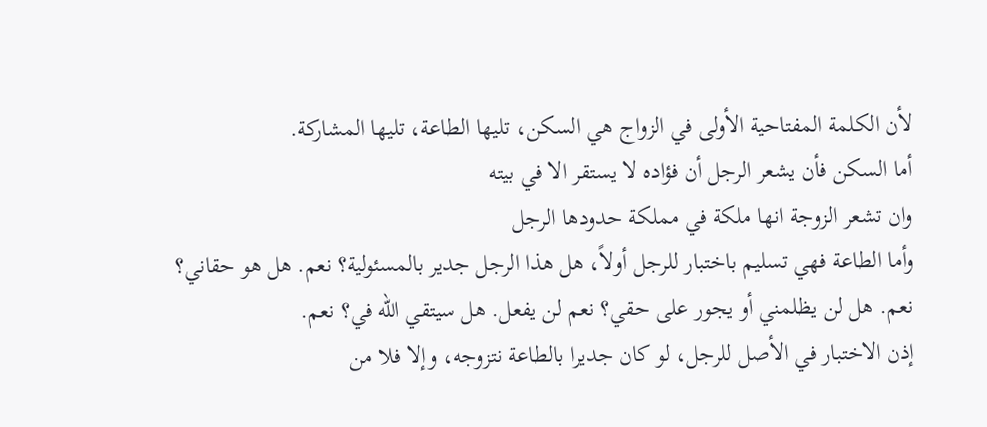لأن الكلمة المفتاحية الأولى في الزواج هي السكن، تليها الطاعة، تليها المشاركة.
أما السكن فأن يشعر الرجل أن فؤاده لا يستقر الا في بيته
وان تشعر الزوجة انها ملكة في مملكة حدودها الرجل
وأما الطاعة فهي تسليم باختبار للرجل أولاً، هل هذا الرجل جدير بالمسئولية؟ نعم. هل هو حقاني؟ نعم. هل لن يظلمني أو يجور على حقي؟ نعم لن يفعل. هل سيتقي الله في؟ نعم.
إذن الاختبار في الأصل للرجل، لو كان جديرا بالطاعة نتزوجه، وإلا فلا من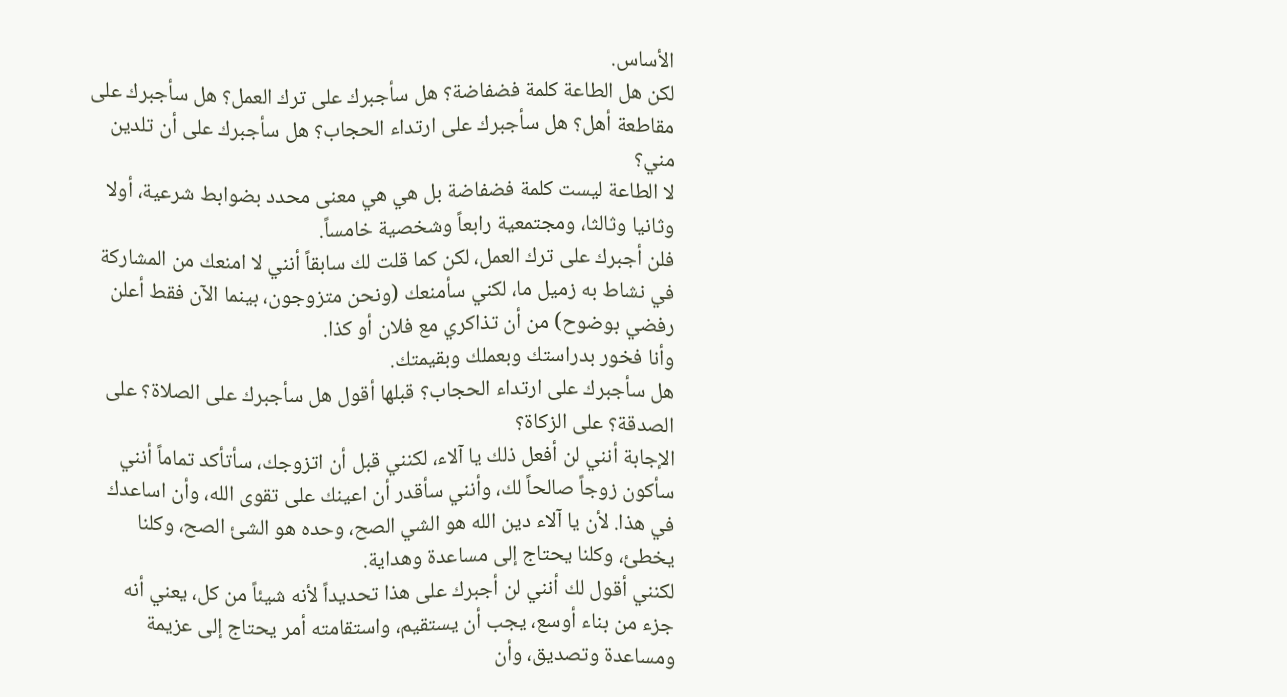الأساس.
لكن هل الطاعة كلمة فضفاضة؟ هل سأجبرك على ترك العمل؟ هل سأجبرك على مقاطعة أهل؟ هل سأجبرك على ارتداء الحجاب؟ هل سأجبرك على أن تلدين مني؟
لا الطاعة ليست كلمة فضفاضة بل هي هي معنى محدد بضوابط شرعية، أولا وثانيا وثالثا، ومجتمعية رابعاً وشخصية خامساً.
فلن أجبرك على ترك العمل، لكن كما قلت لك سابقاً أنني لا امنعك من المشاركة في نشاط به زميل ما، لكني سأمنعك (ونحن متزوجون، بينما الآن فقط أعلن رفضي بوضوح) من أن تذاكري مع فلان أو كذا.
وأنا فخور بدراستك وبعملك وبقيمتك.
هل سأجبرك على ارتداء الحجاب؟ قبلها أقول هل سأجبرك على الصلاة؟ على الصدقة؟ على الزكاة؟
الإجابة أنني لن أفعل ذلك يا آلاء، لكنني قبل أن اتزوجك، سأتأكد تماماً أنني سأكون زوجاً صالحاً لك، وأنني سأقدر أن اعينك على تقوى الله، وأن اساعدك في هذا. لأن يا آلاء دين الله هو الشي الصح، وحده هو الشئ الصح، وكلنا يخطئ، وكلنا يحتاج إلى مساعدة وهداية.
لكنني أقول لك أنني لن أجبرك على هذا تحديداً لأنه شيئاً من كل، يعني أنه جزء من بناء أوسع، يجب أن يستقيم، واستقامته أمر يحتاج إلى عزيمة ومساعدة وتصديق، وأن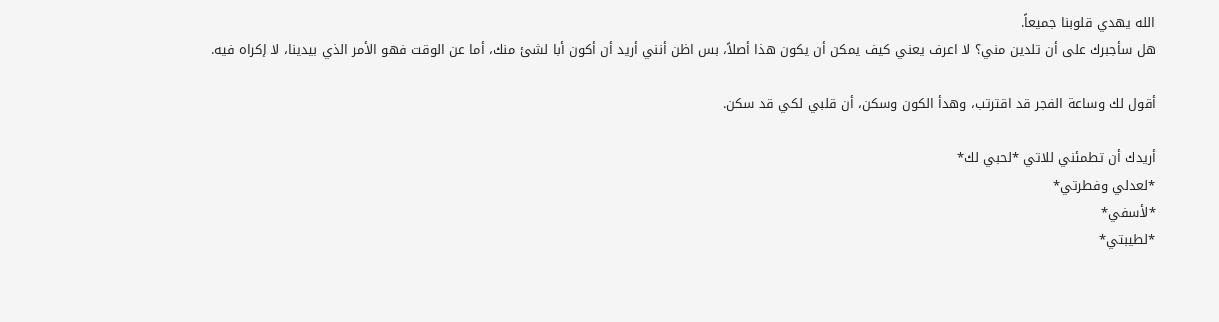الله يهدي قلوبنا جميعاً.
هل سأجبرك على أن تلدين مني؟ لا اعرف يعني كيف يمكن أن يكون هذا أصلاً، بس اظن أنني أريد أن أكون أبا لشئ منك، أما عن الوقت فهو الأمر الذي بيدينا، لا إكراه فيه.

أقول لك وساعة الفجر قد اقترتب، وهدأ الكون وسكن، أن قلبي لكي قد سكن.

أريدك أن تطمئني للاتي *لحبي لك*
*لعدلي وفطرتي*
*لأسفي*
*لطيبتي*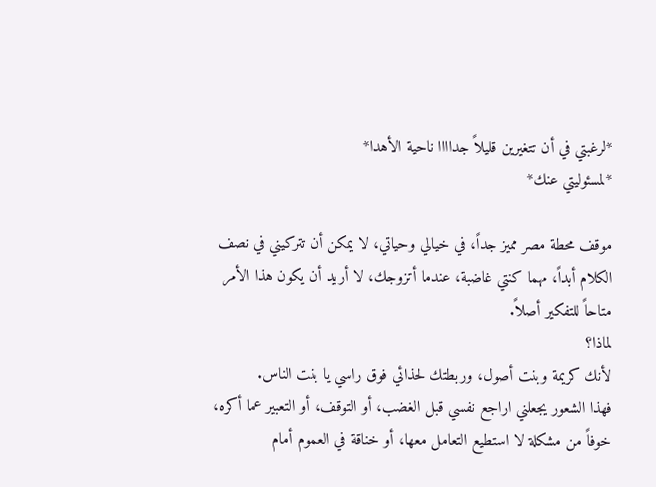*لرغبتي في أن تتغيرين قليلاً جداااا ناحية الأهدا*
*لمسئوليتي عنك*

موقف محطة مصر مميز جداً، في خيالي وحياتي، لا يمكن أن تتركيني في نصف الكلام أبداً، مهما كنتي غاضبة، عندما أتزوجك، لا أريد أن يكون هذا الأمر متاحاً للتفكير أصلاً.
لماذا؟
لأنك كريمة وبنت أصول، وربطتك لحذائي فوق راسي يا بنت الناس.
فهذا الشعور يجعلني اراجع نفسي قبل الغضب، أو التوقف، أو التعبير عما أكره، خوفاً من مشكلة لا استطيع التعامل معها، أو خناقة في العموم أمام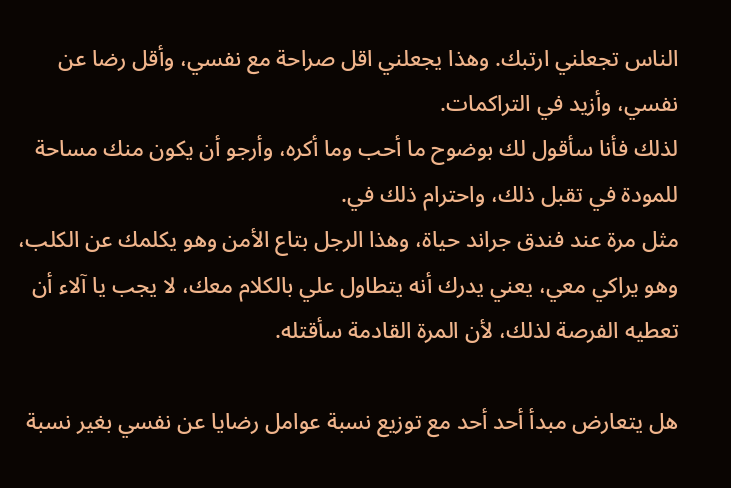الناس تجعلني ارتبك. وهذا يجعلني اقل صراحة مع نفسي، وأقل رضا عن نفسي، وأزيد في التراكمات.
لذلك فأنا سأقول لك بوضوح ما أحب وما أكره، وأرجو أن يكون منك مساحة للمودة في تقبل ذلك، واحترام ذلك في.
مثل مرة عند فندق جراند حياة، وهذا الرجل بتاع الأمن وهو يكلمك عن الكلب، وهو يراكي معي، يعني يدرك أنه يتطاول علي بالكلام معك، لا يجب يا آلاء أن تعطيه الفرصة لذلك، لأن المرة القادمة سأقتله.

هل يتعارض مبدأ أحد أحد مع توزيع نسبة عوامل رضايا عن نفسي بغير نسبة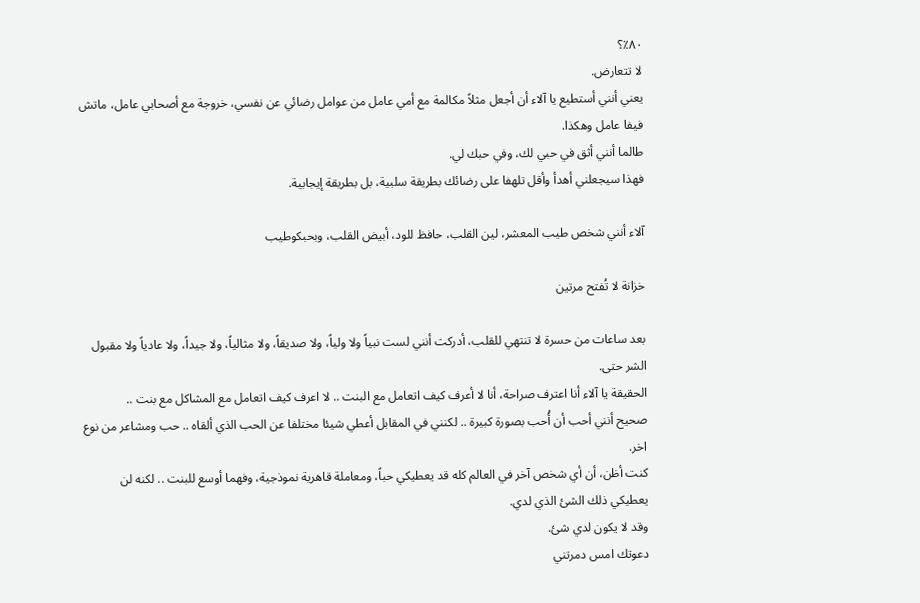٨٠٪؟
لا تتعارض.
يعني أنني أستطيع يا آلاء أن أجعل مثلاً مكالمة مع أمي عامل من عوامل رضائي عن نفسي، خروجة مع أصحابي عامل، ماتش فيفا عامل وهكذا.
طالما أنني أثق في حبي لك، وفي حبك لي.
فهذا سيجعلني أهدأ وأقل تلهفا على رضائك بطريقة سلبية، بل بطريقة إيجابية.

آلاء أنني شخص طيب المعشر، لين القلب، حافظ للود، أبيض القلب، وبحبكوطيب

خزانة لا تُفتح مرتين

بعد ساعات من حسرة لا تنتهي للقلب، أدركت أنني لست نبياً ولا ولياً، ولا صديقاً، ولا مثالياً، ولا جيداً، ولا عادياً ولا مقبول الشر حتى.
الحقيقة يا آلاء أنا اعترف صراحة، أنا لا أعرف كيف اتعامل مع البنت .. لا اعرف كيف اتعامل مع المشاكل مع بنت ..
صحيح أنني أحب أن أُحب بصورة كبيرة .. لكنني في المقابل أعطي شيئا مختلفا عن الحب الذي ألقاه .. حب ومشاعر من نوع اخر.
كنت أظن، أن أي شخص آخر في العالم كله قد يعطيكي حباً، ومعاملة قاهرية نموذجية، وفهما أوسع للبنت .. لكنه لن يعطيكي ذلك الشئ الذي لدي.
وقد لا يكون لدي شئ.
دعوتك امس دمرتني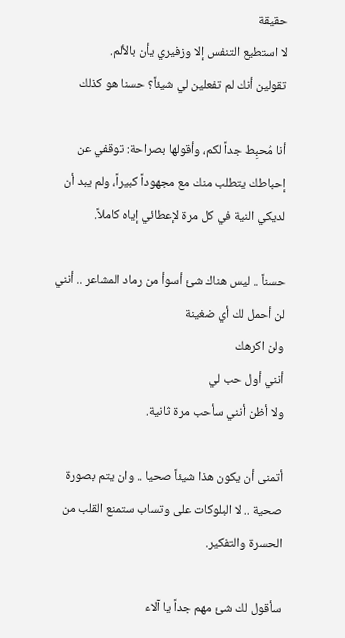حقيقة
لا استطيع التنفس إلا وزفيري يأن بالألم.
تقولين أنك لم تفعلين لي شيئاً؟ حسنا هو كذلك

أنا مُحبِط جداً لكم، وأقولها بصراحة: توقفي عن إحباطك يتطلب منك مع مجهوداً كبيراً، ولم يبد أن لديكي النية في كل مرة لإعطائي إياه كاملاً.

حسناً .. ليس هناك شئ أسوأ من رماد المشاعر .. أنني لن أحمل لك أي ضغينة
ولن اكرهك
أنني أول حب لي
ولا أظن أنني سأحب مرة ثانية.

أتمنى أن يكون هذا شيئاً صحيا .. وان يتم بصورة صحية .. لا البلوكات على وتساب ستمنع القلب من الحسرة والتفكير.

سأقول لك شئ مهم جداً يا آلاء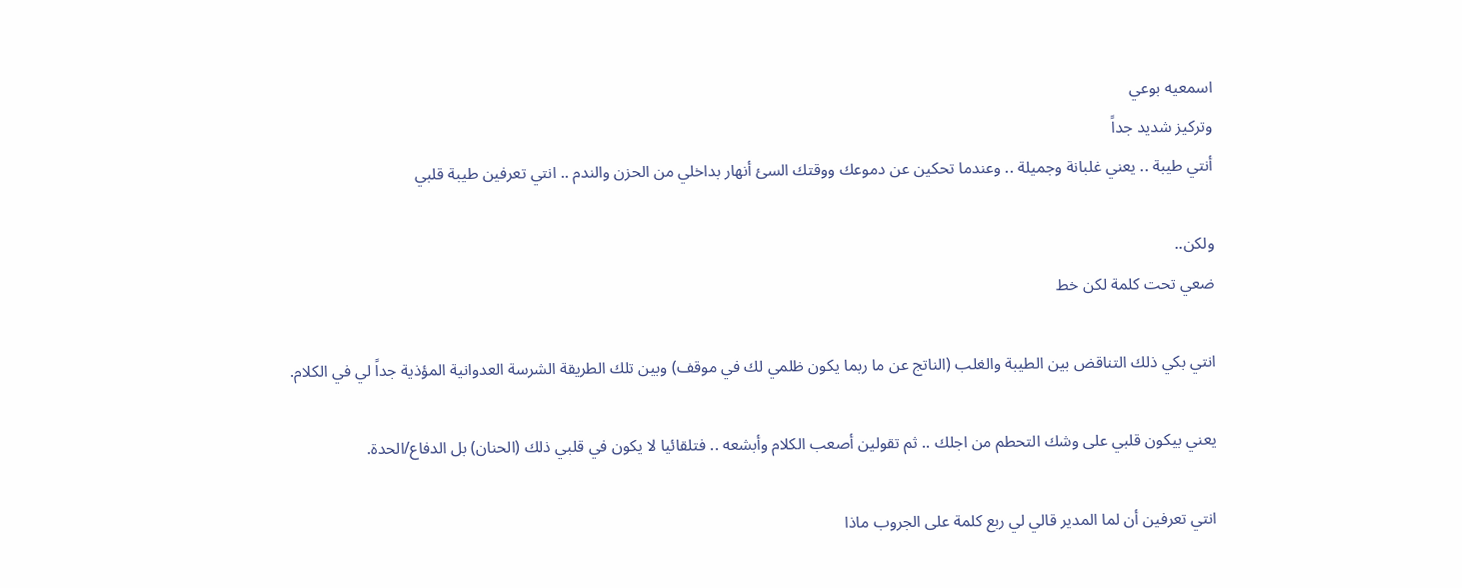اسمعيه بوعي
وتركيز شديد جداً
أنتي طيبة .. يعني غلبانة وجميلة .. وعندما تحكين عن دموعك ووقتك السئ أنهار بداخلي من الحزن والندم .. انتي تعرفين طيبة قلبي

ولكن..
ضعي تحت كلمة لكن خط

انتي بكي ذلك التناقض بين الطيبة والغلب (الناتج عن ما ربما يكون ظلمي لك في موقف) وبين تلك الطريقة الشرسة العدوانية المؤذية جداً لي في الكلام.

يعني بيكون قلبي على وشك التحطم من اجلك .. ثم تقولين أصعب الكلام وأبشعه .. فتلقائيا لا يكون في قلبي ذلك (الحنان) بل الدفاع/الحدة.

انتي تعرفين أن لما المدير قالي لي ربع كلمة على الجروب ماذا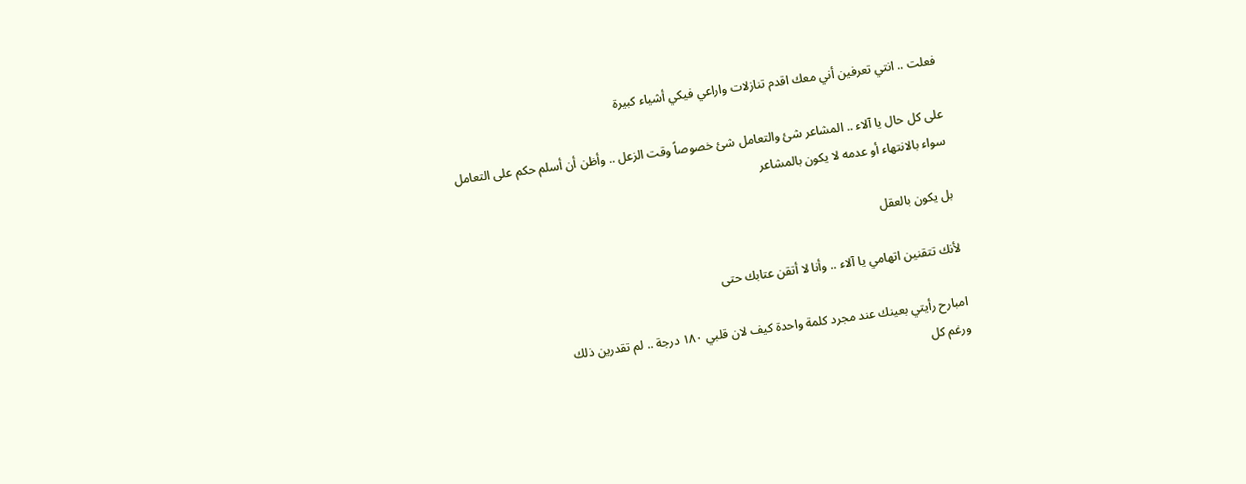فعلت .. انتي تعرفين أني معك اقدم تنازلات واراعي فيكي أشياء كبيرة

على كل حال يا آلاء .. المشاعر شئ والتعامل شئ خصوصاً وقت الزعل .. وأظن أن أسلم حكم على التعامل سواء بالانتهاء أو عدمه لا يكون بالمشاعر

بل يكون بالعقل

لأنك تتقنين اتهامي يا آلاء .. وأنا لا أتقن عتابك حتى

امبارح رأيتي بعينك عند مجرد كلمة واحدة كيف لان قلبي ١٨٠ درجة .. لم تقدرين ذلك
ورغم كل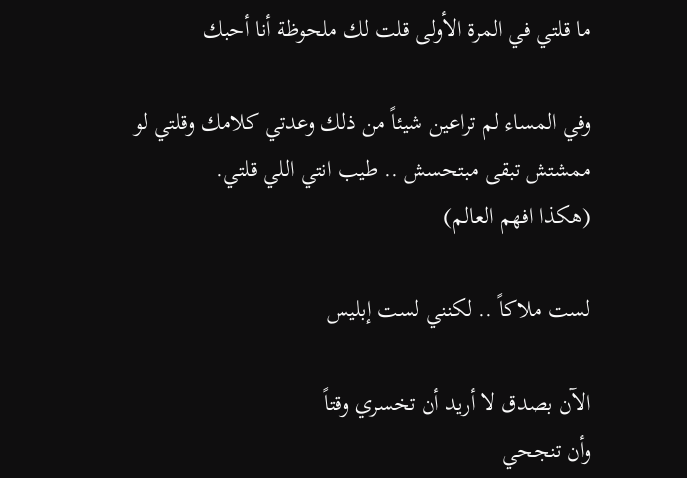ما قلتي في المرة الأولى قلت لك ملحوظة أنا أحبك

وفي المساء لم تراعين شيئاً من ذلك وعدتي كلامك وقلتي لو ممشتش تبقى مبتحسش .. طيب انتي اللي قلتي.
(هكذا افهم العالم)

لست ملاكاً .. لكنني لست إبليس

الآن بصدق لا أريد أن تخسري وقتاً
وأن تنجحي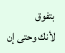بتفوق
لأنك وحتى إن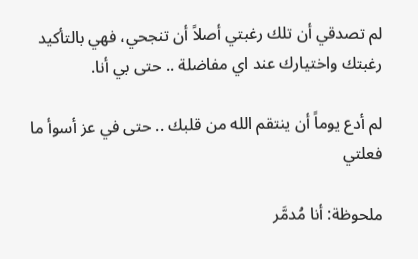لم تصدقي أن تلك رغبتي أصلاً أن تنجحي، فهي بالتأكيد رغبتك واختيارك عند اي مفاضلة .. حتى بي أنا.

لم أدع يوماً أن ينتقم الله من قلبك .. حتى في عز أسوأ ما فعلتي

ملحوظة: أنا مُدمَّر